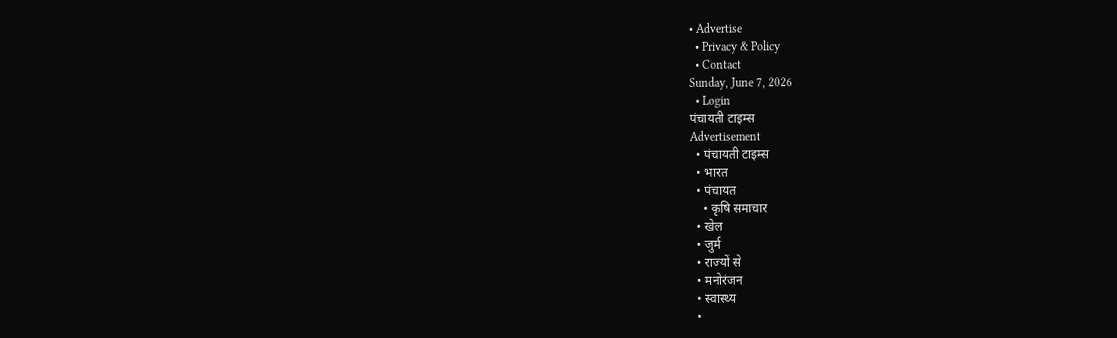• Advertise
  • Privacy & Policy
  • Contact
Sunday, June 7, 2026
  • Login
पंचायती टाइम्स
Advertisement
  • पंचायती टाइम्स
  • भारत
  • पंचायत
    • कृषि समाचार
  • खेल
  • जुर्म
  • राज्यों से
  • मनोरंजन
  • स्वास्थ्य
  •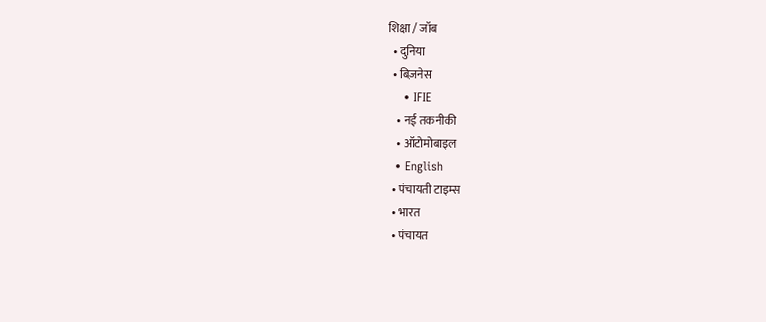शिक्षा / जॉब
  • दुनिया
  • बिज़नेस
    • IFIE
    • नई तकनीकी
    • ऑटोमोबाइल
  • English
  • पंचायती टाइम्स
  • भारत
  • पंचायत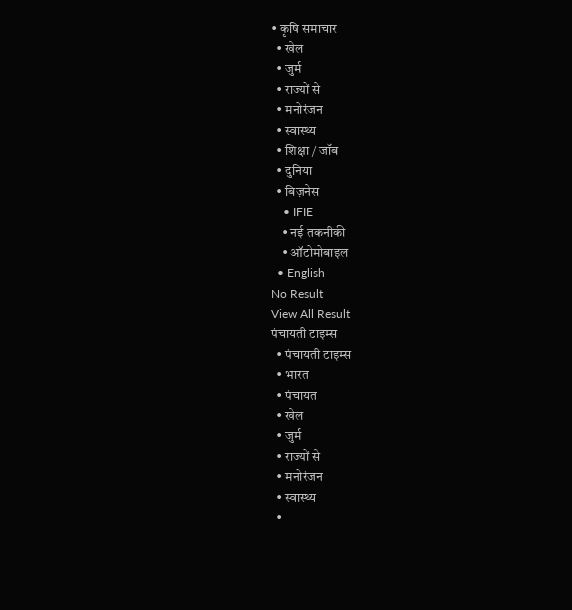• कृषि समाचार
  • खेल
  • जुर्म
  • राज्यों से
  • मनोरंजन
  • स्वास्थ्य
  • शिक्षा / जॉब
  • दुनिया
  • बिज़नेस
    • IFIE
    • नई तकनीकी
    • ऑटोमोबाइल
  • English
No Result
View All Result
पंचायती टाइम्स
  • पंचायती टाइम्स
  • भारत
  • पंचायत
  • खेल
  • जुर्म
  • राज्यों से
  • मनोरंजन
  • स्वास्थ्य
  •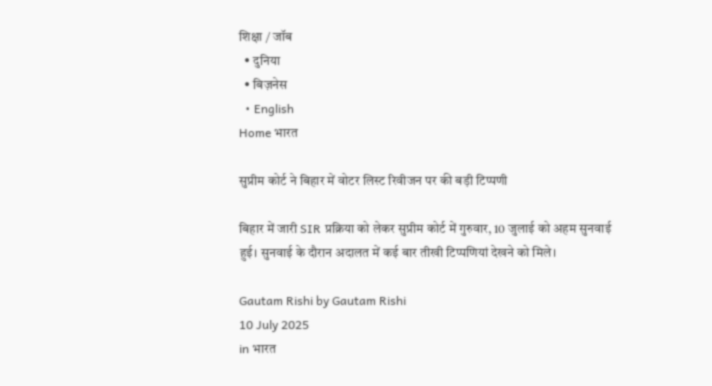शिक्षा / जॉब
  • दुनिया
  • बिज़नेस
  • English
Home भारत

सुप्रीम कोर्ट ने बिहार में वोटर लिस्ट रिवीजन पर की बड़ी टिप्पणी

बिहार में जारी SIR प्रक्रिया को लेकर सुप्रीम कोर्ट में गुरुवार, 10 जुलाई को अहम सुनवाई हुई। सुनवाई के दौरान अदालत में कई बार तीखी टिप्पणियां देखने को मिले।

Gautam Rishi by Gautam Rishi
10 July 2025
in भारत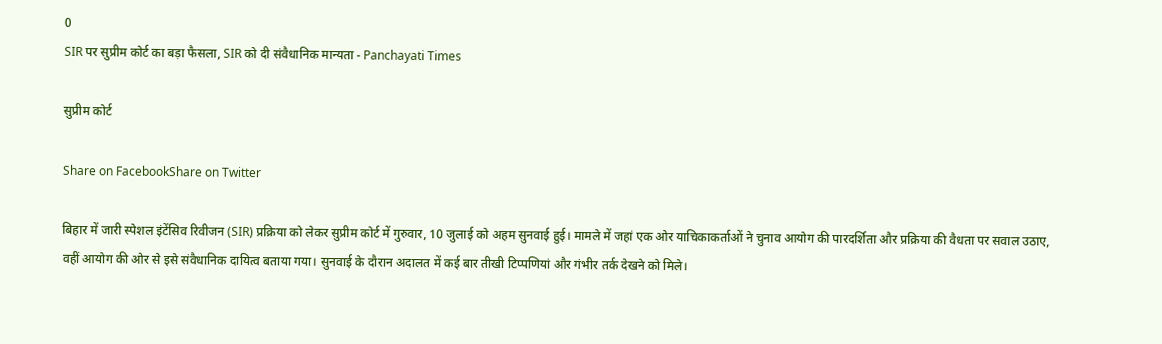0
SIR पर सुप्रीम कोर्ट का बड़ा फैसला, SIR को दी संवैधानिक मान्यता - Panchayati Times

सुप्रीम कोर्ट

Share on FacebookShare on Twitter

बिहार में जारी स्पेशल इंटेंसिव रिवीजन (SIR) प्रक्रिया को लेकर सुप्रीम कोर्ट में गुरुवार, 10 जुलाई को अहम सुनवाई हुई। मामले में जहां एक ओर याचिकाकर्ताओं ने चुनाव आयोग की पारदर्शिता और प्रक्रिया की वैधता पर सवाल उठाए, वहीं आयोग की ओर से इसे संवैधानिक दायित्व बताया गया। सुनवाई के दौरान अदालत में कई बार तीखी टिप्पणियां और गंभीर तर्क देखने को मिले।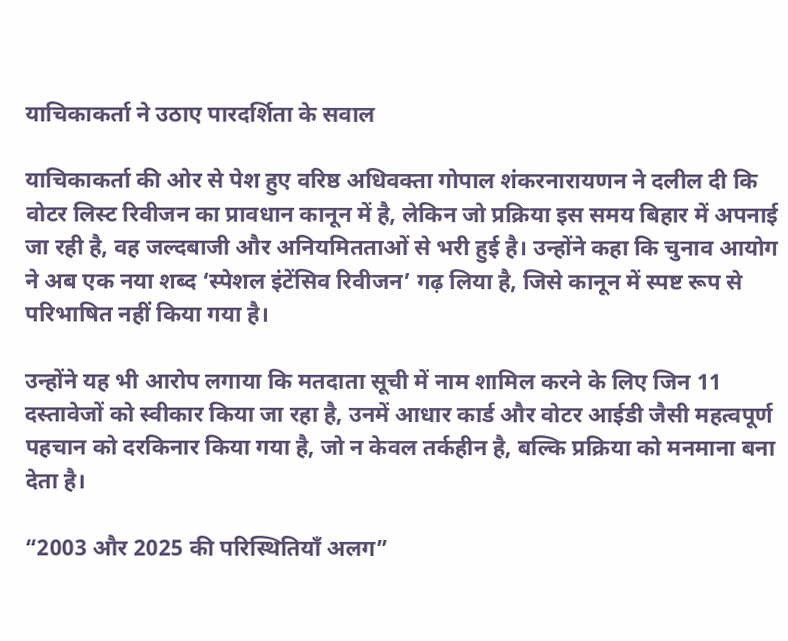याचिकाकर्ता ने उठाए पारदर्शिता के सवाल

याचिकाकर्ता की ओर से पेश हुए वरिष्ठ अधिवक्ता गोपाल शंकरनारायणन ने दलील दी कि वोटर लिस्ट रिवीजन का प्रावधान कानून में है, लेकिन जो प्रक्रिया इस समय बिहार में अपनाई जा रही है, वह जल्दबाजी और अनियमितताओं से भरी हुई है। उन्होंने कहा कि चुनाव आयोग ने अब एक नया शब्द ‘स्पेशल इंटेंसिव रिवीजन’ गढ़ लिया है, जिसे कानून में स्पष्ट रूप से परिभाषित नहीं किया गया है।

उन्होंने यह भी आरोप लगाया कि मतदाता सूची में नाम शामिल करने के लिए जिन 11 दस्तावेजों को स्वीकार किया जा रहा है, उनमें आधार कार्ड और वोटर आईडी जैसी महत्वपूर्ण पहचान को दरकिनार किया गया है, जो न केवल तर्कहीन है, बल्कि प्रक्रिया को मनमाना बना देता है।

“2003 और 2025 की परिस्थितियाँ अलग”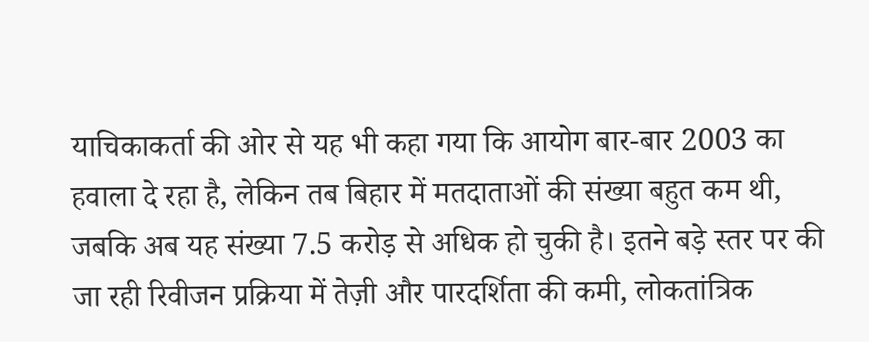याचिकाकर्ता की ओर से यह भी कहा गया कि आयोग बार-बार 2003 का हवाला दे रहा है, लेकिन तब बिहार में मतदाताओं की संख्या बहुत कम थी, जबकि अब यह संख्या 7.5 करोड़ से अधिक हो चुकी है। इतने बड़े स्तर पर की जा रही रिवीजन प्रक्रिया में तेज़ी और पारदर्शिता की कमी, लोकतांत्रिक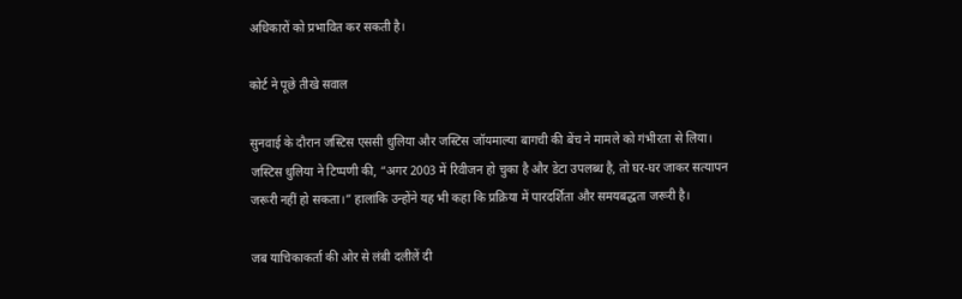अधिकारों को प्रभावित कर सकती है।

कोर्ट ने पूछे तीखे सवाल

सुनवाई के दौरान जस्टिस एससी धुलिया और जस्टिस जॉयमाल्या बागची की बेंच ने मामले को गंभीरता से लिया। जस्टिस धुलिया ने टिप्पणी की, “अगर 2003 में रिवीजन हो चुका है और डेटा उपलब्ध है, तो घर-घर जाकर सत्यापन जरूरी नहीं हो सकता।” हालांकि उन्होंने यह भी कहा कि प्रक्रिया में पारदर्शिता और समयबद्धता जरूरी है।

जब याचिकाकर्ता की ओर से लंबी दलीलें दी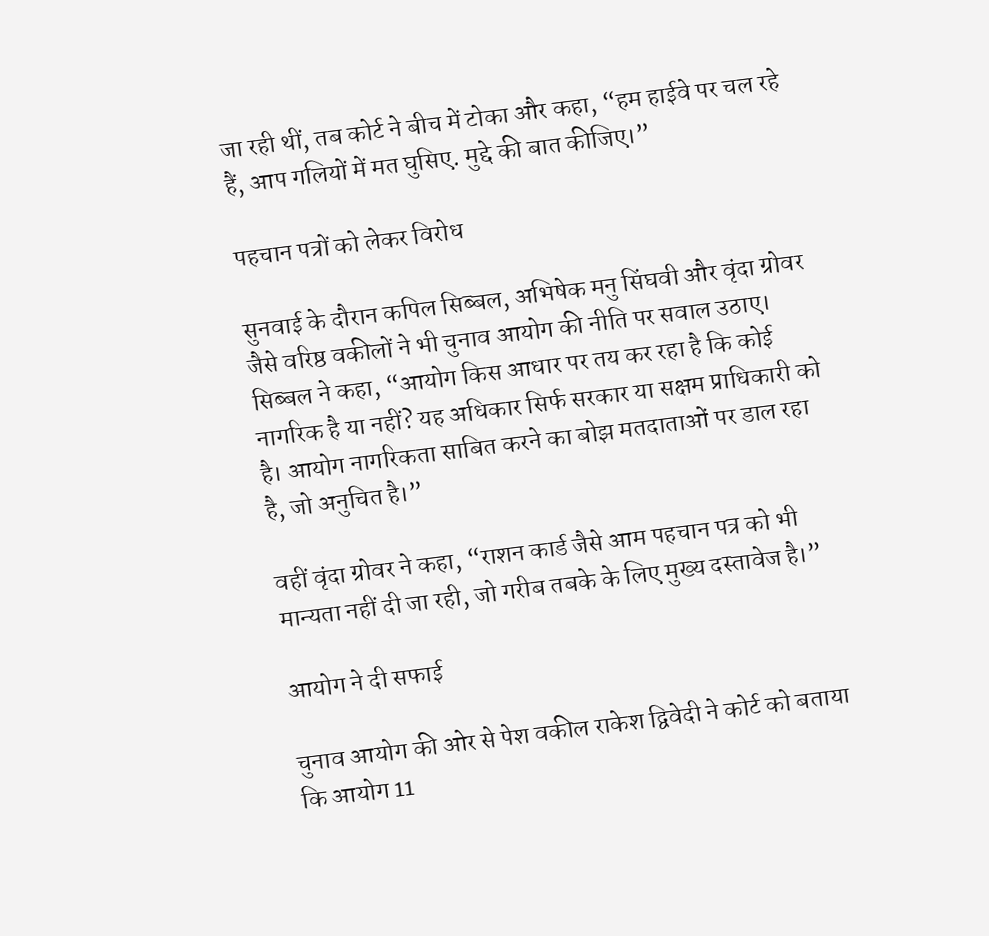जा रही थीं, तब कोर्ट ने बीच में टोका और कहा, “हम हाईवे पर चल रहे हैं, आप गलियों में मत घुसिए. मुद्दे की बात कीजिए।”

पहचान पत्रों को लेकर विरोध

सुनवाई के दौरान कपिल सिब्बल, अभिषेक मनु सिंघवी और वृंदा ग्रोवर जैसे वरिष्ठ वकीलों ने भी चुनाव आयोग की नीति पर सवाल उठाए। सिब्बल ने कहा, “आयोग किस आधार पर तय कर रहा है कि कोई नागरिक है या नहीं? यह अधिकार सिर्फ सरकार या सक्षम प्राधिकारी को है। आयोग नागरिकता साबित करने का बोझ मतदाताओं पर डाल रहा है, जो अनुचित है।”

वहीं वृंदा ग्रोवर ने कहा, “राशन कार्ड जैसे आम पहचान पत्र को भी मान्यता नहीं दी जा रही, जो गरीब तबके के लिए मुख्य दस्तावेज है।”

आयोग ने दी सफाई

चुनाव आयोग की ओर से पेश वकील राकेश द्विवेदी ने कोर्ट को बताया कि आयोग 11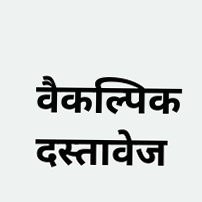वैकल्पिक दस्तावेज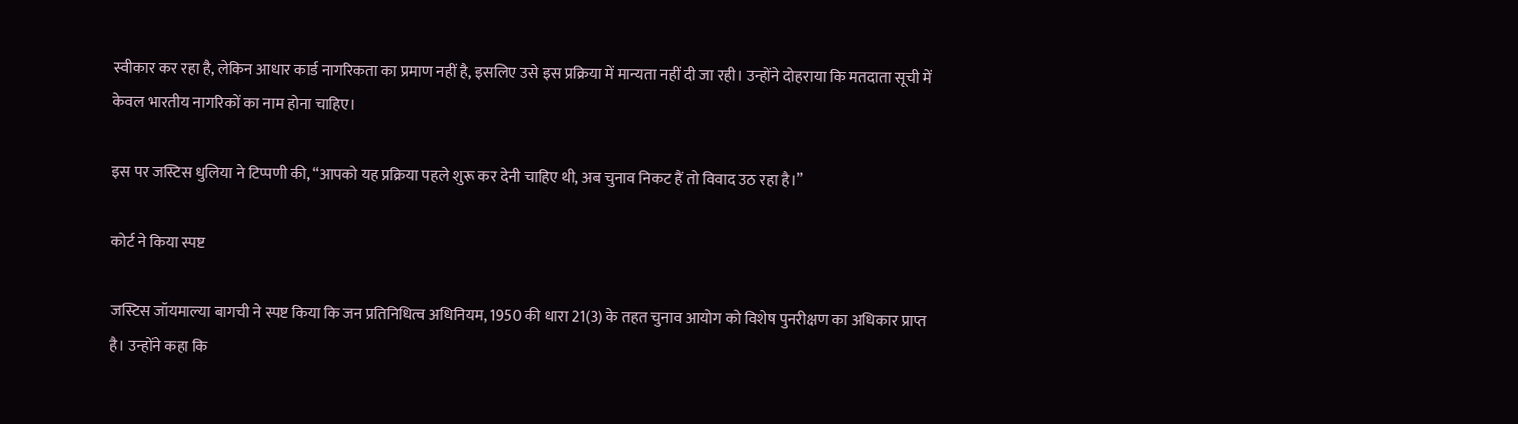स्वीकार कर रहा है, लेकिन आधार कार्ड नागरिकता का प्रमाण नहीं है, इसलिए उसे इस प्रक्रिया में मान्यता नहीं दी जा रही। उन्होंने दोहराया कि मतदाता सूची में केवल भारतीय नागरिकों का नाम होना चाहिए।

इस पर जस्टिस धुलिया ने टिप्पणी की, “आपको यह प्रक्रिया पहले शुरू कर देनी चाहिए थी, अब चुनाव निकट हैं तो विवाद उठ रहा है।”

कोर्ट ने किया स्पष्ट

जस्टिस जॉयमाल्या बागची ने स्पष्ट किया कि जन प्रतिनिधित्व अधिनियम, 1950 की धारा 21(3) के तहत चुनाव आयोग को विशेष पुनरीक्षण का अधिकार प्राप्त है। उन्होंने कहा कि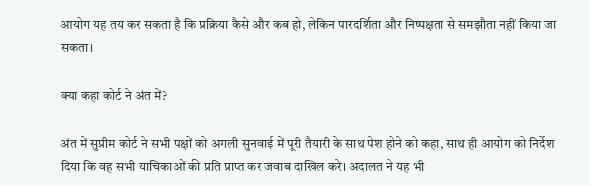आयोग यह तय कर सकता है कि प्रक्रिया कैसे और कब हो, लेकिन पारदर्शिता और निष्पक्षता से समझौता नहीं किया जा सकता।

क्या कहा कोर्ट ने अंत में?

अंत में सुप्रीम कोर्ट ने सभी पक्षों को अगली सुनवाई में पूरी तैयारी के साथ पेश होने को कहा, साथ ही आयोग को निर्देश दिया कि वह सभी याचिकाओं की प्रति प्राप्त कर जवाब दाखिल करे। अदालत ने यह भी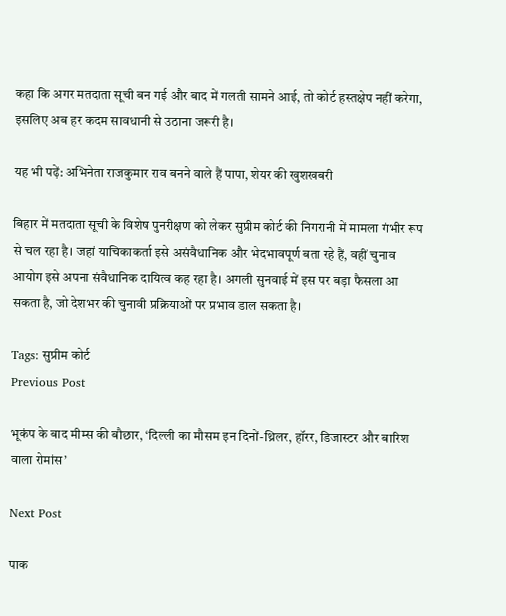कहा कि अगर मतदाता सूची बन गई और बाद में गलती सामने आई, तो कोर्ट हस्तक्षेप नहीं करेगा, इसलिए अब हर कदम सावधानी से उठाना जरूरी है।

यह भी पढ़ें: अभिनेता राजकुमार राव बनने वाले हैं पापा, शेयर की खुशखबरी

बिहार में मतदाता सूची के विशेष पुनरीक्षण को लेकर सुप्रीम कोर्ट की निगरानी में मामला गंभीर रूप से चल रहा है। जहां याचिकाकर्ता इसे असंवैधानिक और भेदभावपूर्ण बता रहे हैं, वहीं चुनाव आयोग इसे अपना संवैधानिक दायित्व कह रहा है। अगली सुनवाई में इस पर बड़ा फैसला आ सकता है, जो देशभर की चुनावी प्रक्रियाओं पर प्रभाव डाल सकता है।

Tags: सुप्रीम कोर्ट
Previous Post

भूकंप के बाद मीम्स की बौछार, ‘दिल्ली का मौसम इन दिनों-थ्रिलर, हॉरर, डिजास्टर और बारिश वाला रोमांस’

Next Post

पाक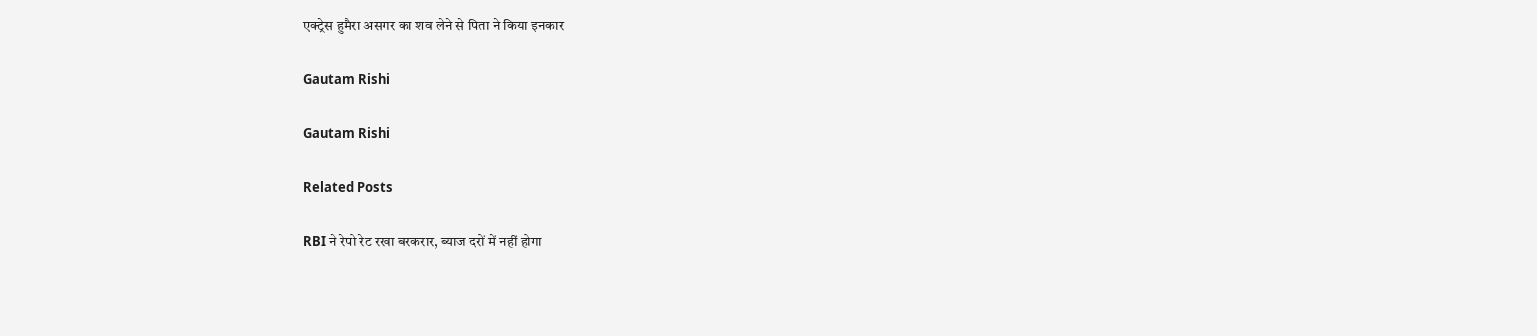एक्ट्रेस हुमैरा असगर का शव लेने से पिता ने किया इनकार

Gautam Rishi

Gautam Rishi

Related Posts

RBI ने रेपो रेट रखा बरकरार, ब्याज दरों में नहीं होगा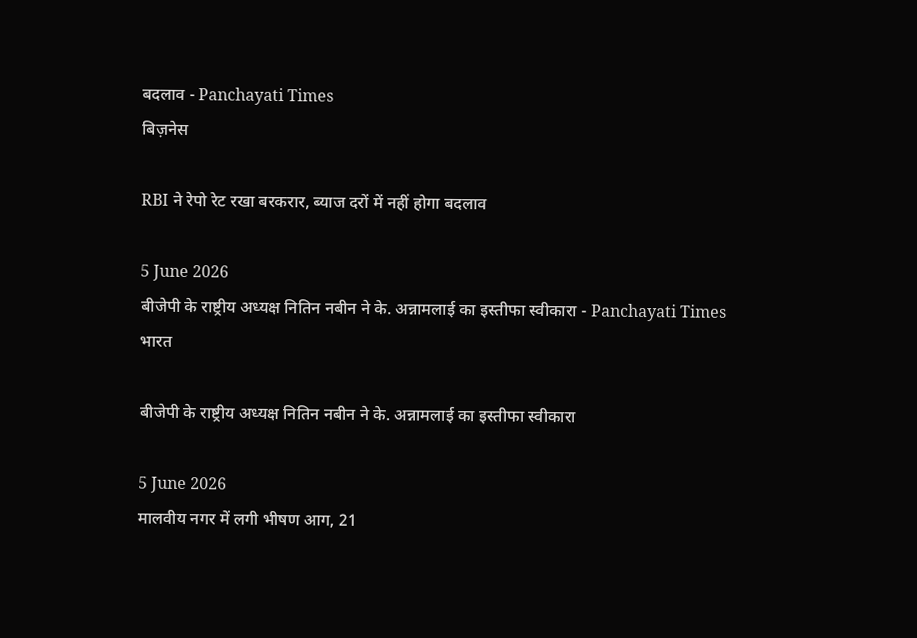बदलाव - Panchayati Times
बिज़नेस

RBI ने रेपो रेट रखा बरकरार, ब्याज दरों में नहीं होगा बदलाव

5 June 2026
बीजेपी के राष्ट्रीय अध्यक्ष नितिन नबीन ने के. अन्नामलाई का इस्तीफा स्वीकारा - Panchayati Times
भारत

बीजेपी के राष्ट्रीय अध्यक्ष नितिन नबीन ने के. अन्नामलाई का इस्तीफा स्वीकारा

5 June 2026
मालवीय नगर में लगी भीषण आग, 21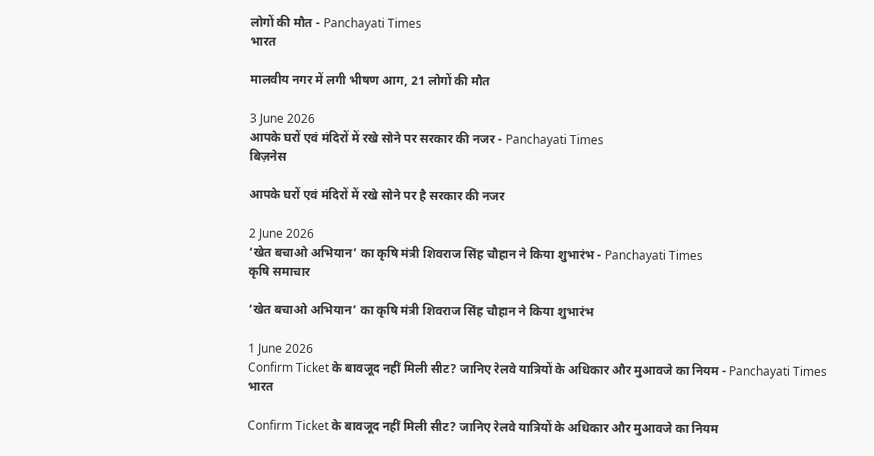लोगों की मौत - Panchayati Times
भारत

मालवीय नगर में लगी भीषण आग, 21 लोगों की मौत

3 June 2026
आपके घरों एवं मंदिरों में रखे सोने पर सरकार की नजर - Panchayati Times
बिज़नेस

आपके घरों एवं मंदिरों में रखे सोने पर है सरकार की नजर

2 June 2026
‘खेत बचाओ अभियान’ का कृषि मंत्री शिवराज सिंह चौहान ने किया शुभारंभ - Panchayati Times
कृषि समाचार

‘खेत बचाओ अभियान’ का कृषि मंत्री शिवराज सिंह चौहान ने किया शुभारंभ

1 June 2026
Confirm Ticket के बावजूद नहीं मिली सीट? जानिए रेलवे यात्रियों के अधिकार और मुआवजे का नियम - Panchayati Times
भारत

Confirm Ticket के बावजूद नहीं मिली सीट? जानिए रेलवे यात्रियों के अधिकार और मुआवजे का नियम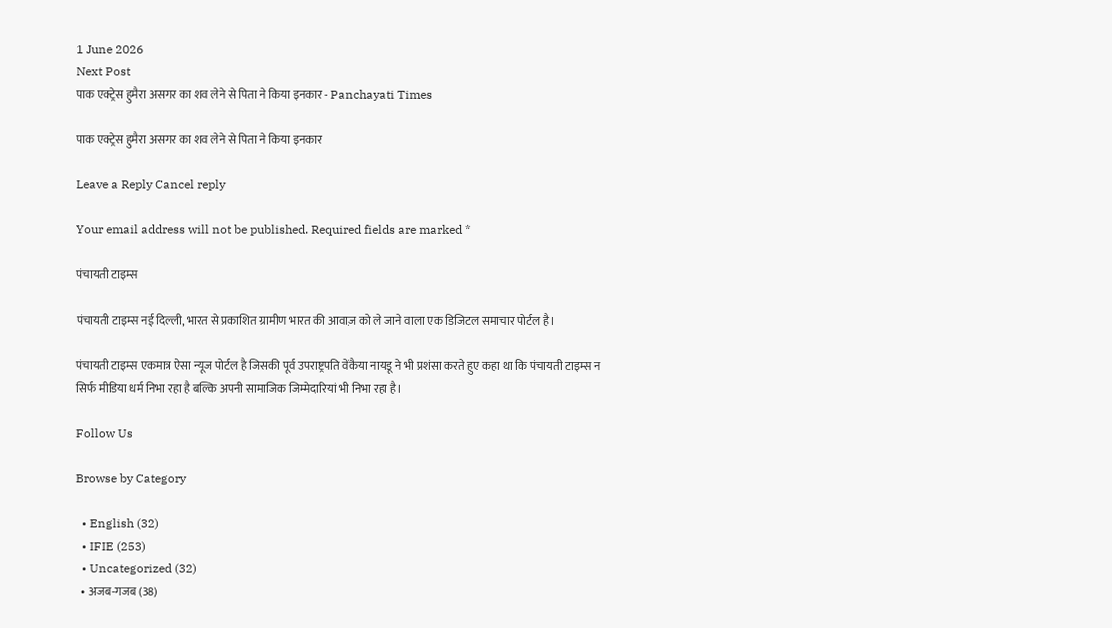1 June 2026
Next Post
पाक एक्ट्रेस हुमैरा असगर का शव लेने से पिता ने किया इनकार - Panchayati Times

पाक एक्ट्रेस हुमैरा असगर का शव लेने से पिता ने किया इनकार

Leave a Reply Cancel reply

Your email address will not be published. Required fields are marked *

पंचायती टाइम्स

पंचायती टाइम्स नई दिल्ली, भारत से प्रकाशित ग्रामीण भारत की आवाज़ को ले जाने वाला एक डिजिटल समाचार पोर्टल है।

पंचायती टाइम्स एकमात्र ऐसा न्यूज पोर्टल है जिसकी पूर्व उपराष्ट्रपति वेंकैया नायडू ने भी प्रशंसा करते हुए कहा था कि पंचायती टाइम्स न सिर्फ मीडिया धर्म निभा रहा है बल्कि अपनी सामाजिक जिम्मेदारियां भी निभा रहा है।

Follow Us

Browse by Category

  • English (32)
  • IFIE (253)
  • Uncategorized (32)
  • अजब-गजब (38)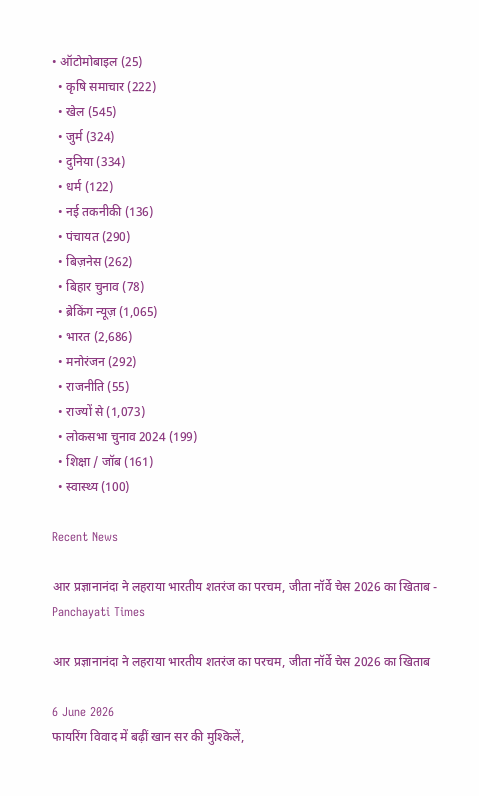• ऑटोमोबाइल (25)
  • कृषि समाचार (222)
  • खेल (545)
  • जुर्म (324)
  • दुनिया (334)
  • धर्म (122)
  • नई तकनीकी (136)
  • पंचायत (290)
  • बिज़नेस (262)
  • बिहार चुनाव (78)
  • ब्रेकिंग न्यूज़ (1,065)
  • भारत (2,686)
  • मनोरंजन (292)
  • राजनीति (55)
  • राज्यों से (1,073)
  • लोकसभा चुनाव 2024 (199)
  • शिक्षा / जॉब (161)
  • स्वास्थ्य (100)

Recent News

आर प्रज्ञानानंदा ने लहराया भारतीय शतरंज का परचम, जीता नॉर्वे चेस 2026 का खिताब - Panchayati Times

आर प्रज्ञानानंदा ने लहराया भारतीय शतरंज का परचम, जीता नॉर्वे चेस 2026 का खिताब

6 June 2026
फायरिंग विवाद में बढ़ीं खान सर की मुश्किलें,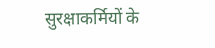सुरक्षाकर्मियों के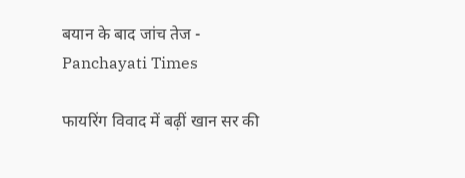बयान के बाद जांच तेज - Panchayati Times

फायरिंग विवाद में बढ़ीं खान सर की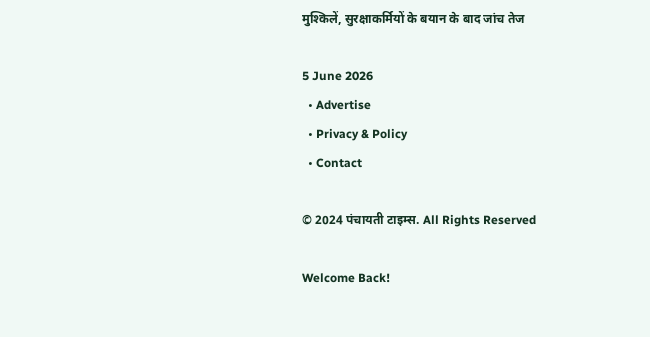मुश्किलें, सुरक्षाकर्मियों के बयान के बाद जांच तेज

5 June 2026
  • Advertise
  • Privacy & Policy
  • Contact

© 2024 पंचायती टाइम्स. All Rights Reserved

Welcome Back!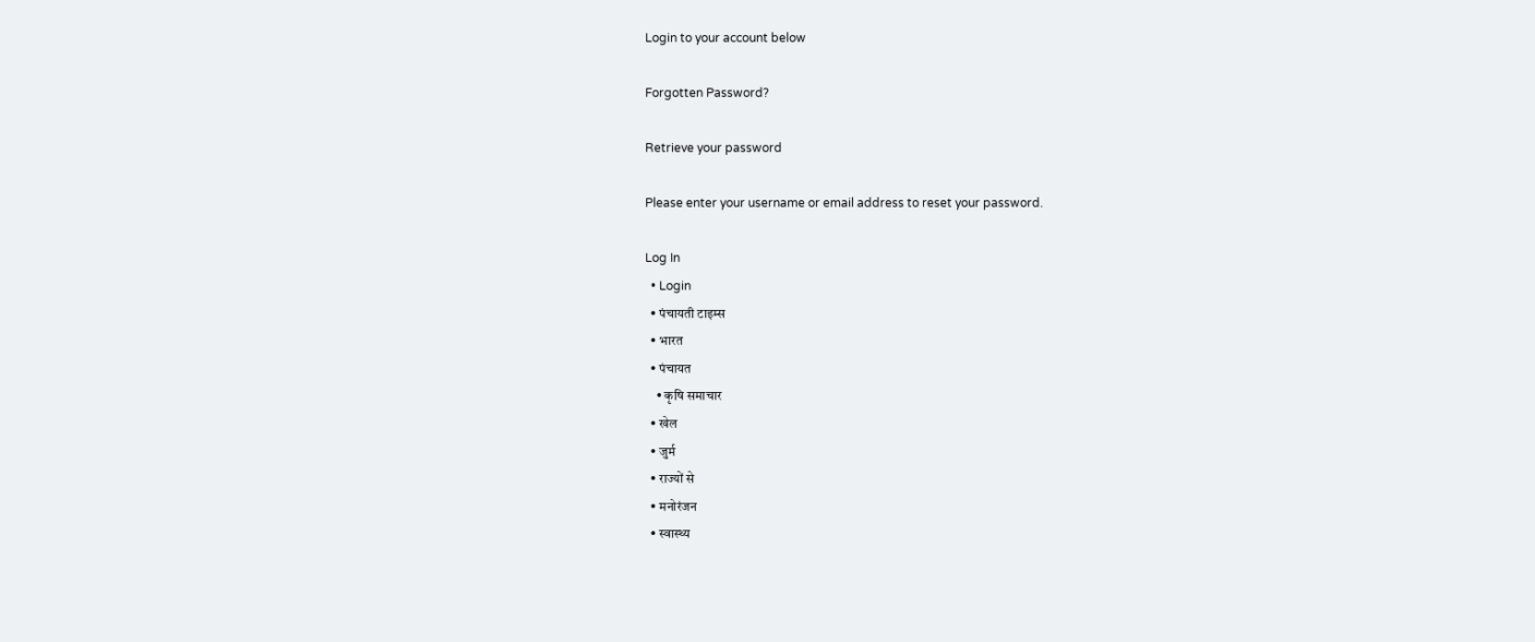Login to your account below

Forgotten Password?

Retrieve your password

Please enter your username or email address to reset your password.

Log In
  • Login
  • पंचायती टाइम्स
  • भारत
  • पंचायत
    • कृषि समाचार
  • खेल
  • जुर्म
  • राज्यों से
  • मनोरंजन
  • स्वास्थ्य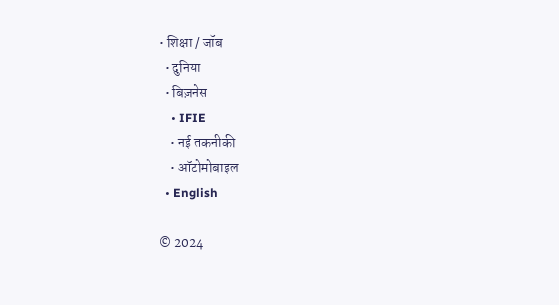• शिक्षा / जॉब
  • दुनिया
  • बिज़नेस
    • IFIE
    • नई तकनीकी
    • ऑटोमोबाइल
  • English

© 2024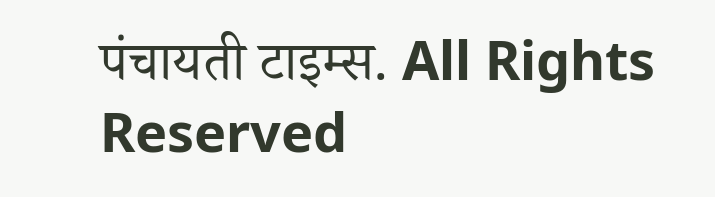पंचायती टाइम्स. All Rights Reserved